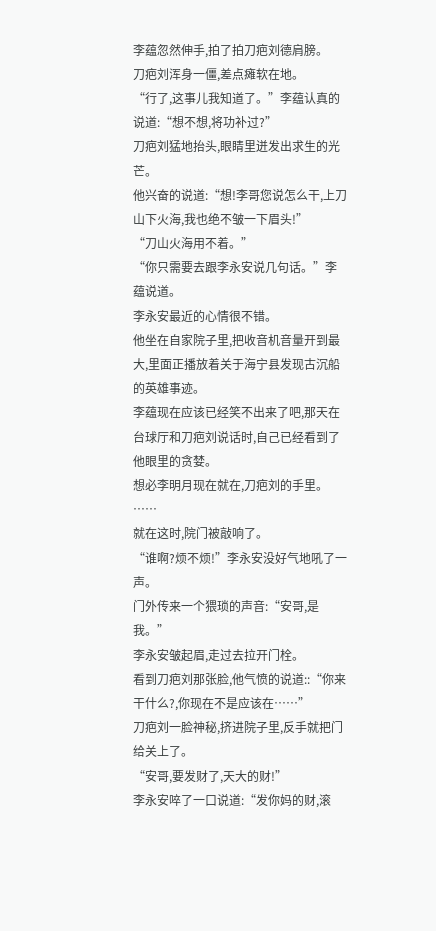李蕴忽然伸手,拍了拍刀疤刘德肩膀。
刀疤刘浑身一僵,差点瘫软在地。
“行了,这事儿我知道了。”李蕴认真的说道:“想不想,将功补过?”
刀疤刘猛地抬头,眼睛里迸发出求生的光芒。
他兴奋的说道:“想!李哥您说怎么干,上刀山下火海,我也绝不皱一下眉头!”
“刀山火海用不着。”
“你只需要去跟李永安说几句话。”李蕴说道。
李永安最近的心情很不错。
他坐在自家院子里,把收音机音量开到最大,里面正播放着关于海宁县发现古沉船的英雄事迹。
李蕴现在应该已经笑不出来了吧,那天在台球厅和刀疤刘说话时,自己已经看到了他眼里的贪婪。
想必李明月现在就在,刀疤刘的手里。
……
就在这时,院门被敲响了。
“谁啊?烦不烦!”李永安没好气地吼了一声。
门外传来一个猥琐的声音:“安哥,是我。”
李永安皱起眉,走过去拉开门栓。
看到刀疤刘那张脸,他气愤的说道::“你来干什么?,你现在不是应该在……”
刀疤刘一脸神秘,挤进院子里,反手就把门给关上了。
“安哥,要发财了,天大的财!”
李永安啐了一口说道:“发你妈的财,滚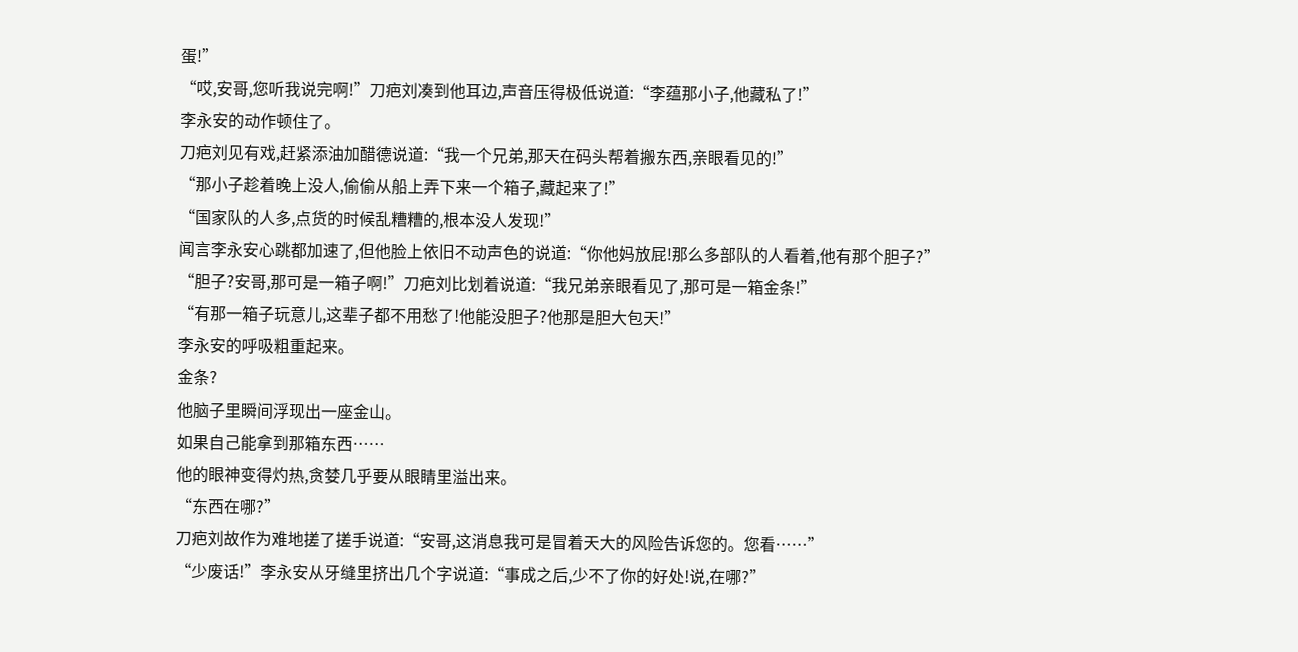蛋!”
“哎,安哥,您听我说完啊!”刀疤刘凑到他耳边,声音压得极低说道:“李蕴那小子,他藏私了!”
李永安的动作顿住了。
刀疤刘见有戏,赶紧添油加醋德说道:“我一个兄弟,那天在码头帮着搬东西,亲眼看见的!”
“那小子趁着晚上没人,偷偷从船上弄下来一个箱子,藏起来了!”
“国家队的人多,点货的时候乱糟糟的,根本没人发现!”
闻言李永安心跳都加速了,但他脸上依旧不动声色的说道:“你他妈放屁!那么多部队的人看着,他有那个胆子?”
“胆子?安哥,那可是一箱子啊!”刀疤刘比划着说道:“我兄弟亲眼看见了,那可是一箱金条!”
“有那一箱子玩意儿,这辈子都不用愁了!他能没胆子?他那是胆大包天!”
李永安的呼吸粗重起来。
金条?
他脑子里瞬间浮现出一座金山。
如果自己能拿到那箱东西……
他的眼神变得灼热,贪婪几乎要从眼睛里溢出来。
“东西在哪?”
刀疤刘故作为难地搓了搓手说道:“安哥,这消息我可是冒着天大的风险告诉您的。您看……”
“少废话!”李永安从牙缝里挤出几个字说道:“事成之后,少不了你的好处!说,在哪?”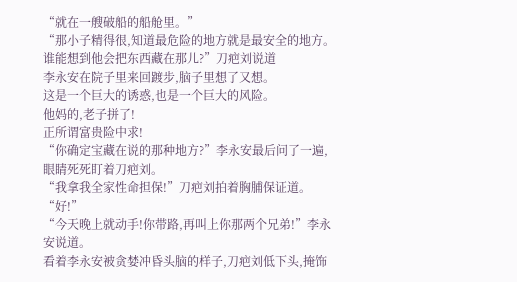“就在一艘破船的船舱里。”
“那小子精得很,知道最危险的地方就是最安全的地方。谁能想到他会把东西藏在那儿?”刀疤刘说道
李永安在院子里来回踱步,脑子里想了又想。
这是一个巨大的诱惑,也是一个巨大的风险。
他妈的,老子拼了!
正所谓富贵险中求!
“你确定宝藏在说的那种地方?”李永安最后问了一遍,眼睛死死盯着刀疤刘。
“我拿我全家性命担保!”刀疤刘拍着胸脯保证道。
“好!”
“今天晚上就动手!你带路,再叫上你那两个兄弟!”李永安说道。
看着李永安被贪婪冲昏头脑的样子,刀疤刘低下头,掩饰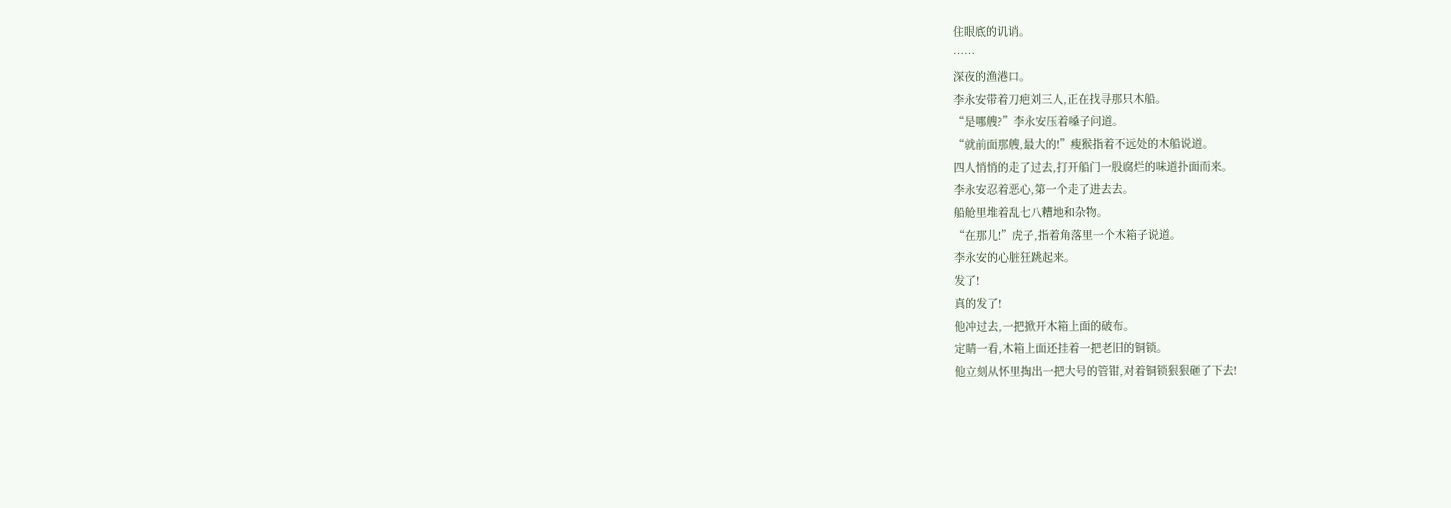住眼底的讥诮。
……
深夜的渔港口。
李永安带着刀疤刘三人,正在找寻那只木船。
“是哪艘?”李永安压着嗓子问道。
“就前面那艘,最大的!”瘦猴指着不远处的木船说道。
四人悄悄的走了过去,打开船门一股腐烂的味道扑面而来。
李永安忍着恶心,第一个走了进去去。
船舱里堆着乱七八糟地和杂物。
“在那儿!”虎子,指着角落里一个木箱子说道。
李永安的心脏狂跳起来。
发了!
真的发了!
他冲过去,一把掀开木箱上面的破布。
定睛一看,木箱上面还挂着一把老旧的铜锁。
他立刻从怀里掏出一把大号的管钳,对着铜锁狠狠砸了下去!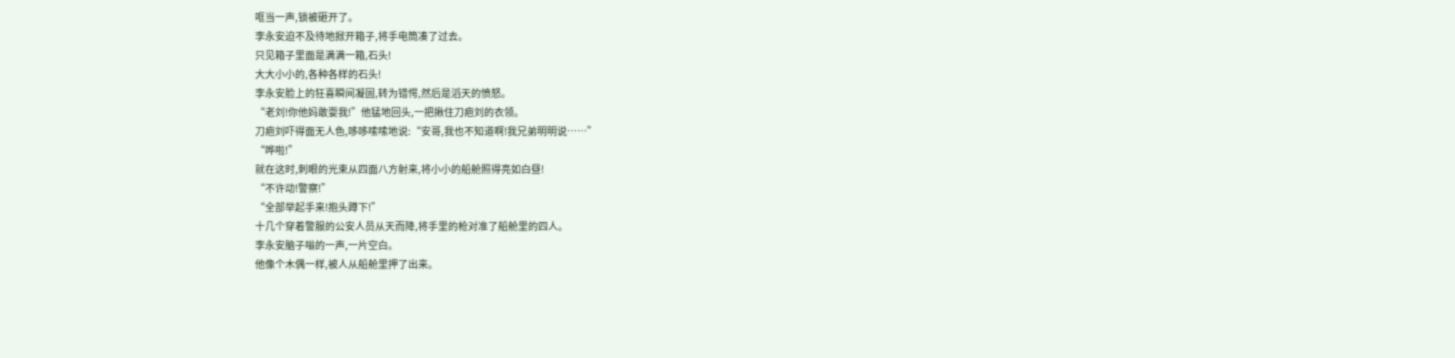哐当一声,锁被砸开了。
李永安迫不及待地掀开箱子,将手电筒凑了过去。
只见箱子里面是满满一箱,石头!
大大小小的,各种各样的石头!
李永安脸上的狂喜瞬间凝固,转为错愕,然后是滔天的愤怒。
“老刘!你他妈敢耍我!”他猛地回头,一把揪住刀疤刘的衣领。
刀疤刘吓得面无人色,哆哆嗦嗦地说:“安哥,我也不知道啊!我兄弟明明说……”
“哗啦!”
就在这时,刺眼的光束从四面八方射来,将小小的船舱照得亮如白昼!
“不许动!警察!”
“全部举起手来!抱头蹲下!”
十几个穿着警服的公安人员从天而降,将手里的枪对准了船舱里的四人。
李永安脑子嗡的一声,一片空白。
他像个木偶一样,被人从船舱里押了出来。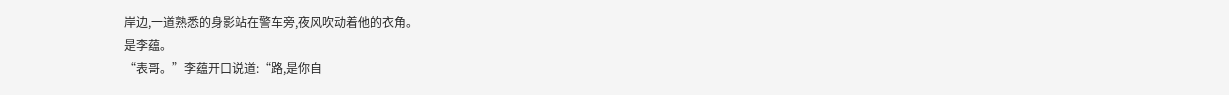岸边,一道熟悉的身影站在警车旁,夜风吹动着他的衣角。
是李蕴。
“表哥。”李蕴开口说道:“路,是你自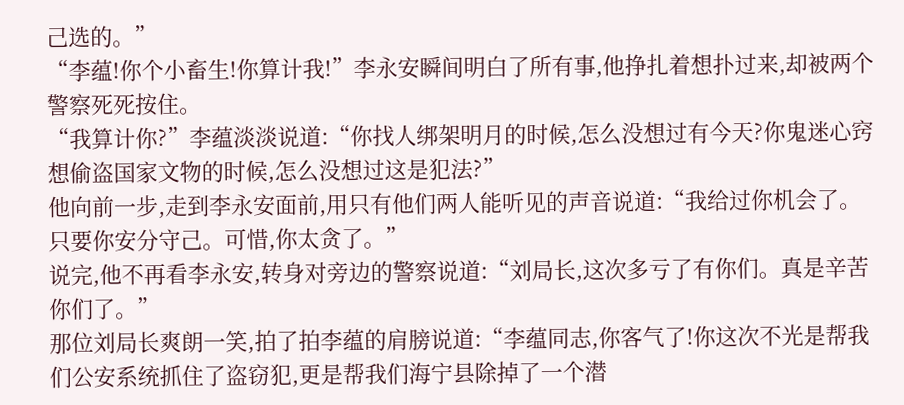己选的。”
“李蕴!你个小畜生!你算计我!”李永安瞬间明白了所有事,他挣扎着想扑过来,却被两个警察死死按住。
“我算计你?”李蕴淡淡说道:“你找人绑架明月的时候,怎么没想过有今天?你鬼迷心窍想偷盗国家文物的时候,怎么没想过这是犯法?”
他向前一步,走到李永安面前,用只有他们两人能听见的声音说道:“我给过你机会了。只要你安分守己。可惜,你太贪了。”
说完,他不再看李永安,转身对旁边的警察说道:“刘局长,这次多亏了有你们。真是辛苦你们了。”
那位刘局长爽朗一笑,拍了拍李蕴的肩膀说道:“李蕴同志,你客气了!你这次不光是帮我们公安系统抓住了盗窃犯,更是帮我们海宁县除掉了一个潜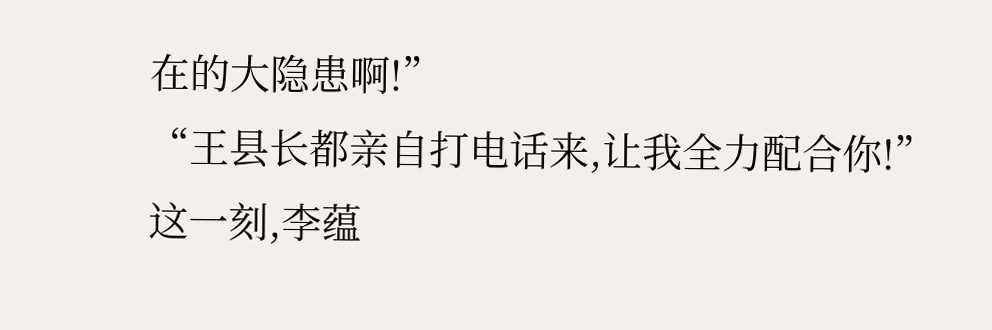在的大隐患啊!”
“王县长都亲自打电话来,让我全力配合你!”
这一刻,李蕴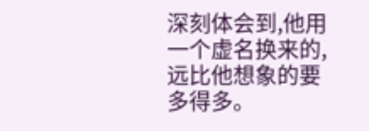深刻体会到,他用一个虚名换来的,远比他想象的要多得多。